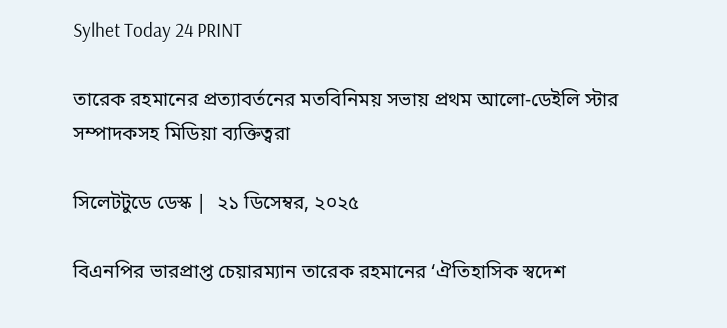Sylhet Today 24 PRINT

তারেক রহমানের প্রত্যাবর্তনের মতবিনিময় সভায় প্রথম আলো-ডেইলি স্টার সম্পাদকসহ মিডিয়া ব্যক্তিত্বরা

সিলেটটুডে ডেস্ক |  ২১ ডিসেম্বর, ২০২৫

বিএনপির ভারপ্রাপ্ত চেয়ারম্যান তারেক রহমানের ‘ঐতিহাসিক স্বদেশ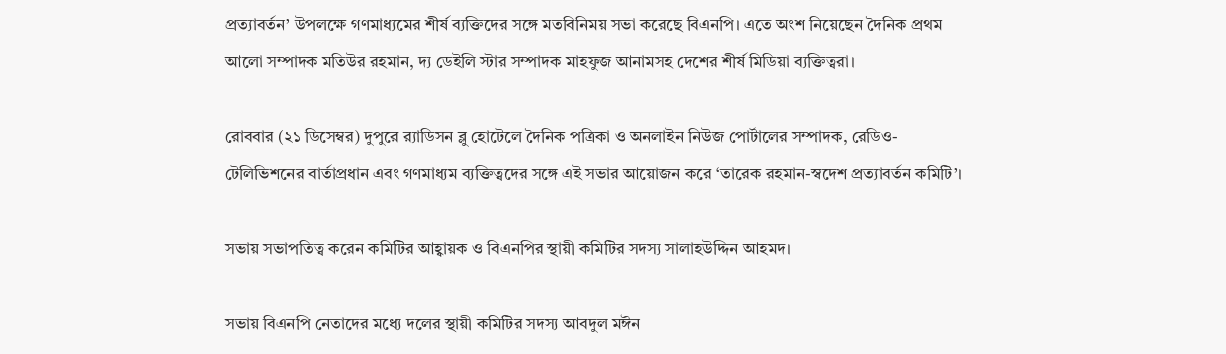প্রত্যাবর্তন’ উপলক্ষে গণমাধ্যমের শীর্ষ ব্যক্তিদের সঙ্গে মতবিনিময় সভা করেছে বিএনপি। এতে অংশ নিয়েছেন দৈনিক প্রথম আলো সম্পাদক মতিউর রহমান, দ্য ডেইলি স্টার সম্পাদক মাহফুজ আনামসহ দেশের শীর্ষ মিডিয়া ব্যক্তিত্বরা।

রোববার (২১ ডিসেম্বর) দুপুরে র‍্যাডিসন ব্লু হোটেলে দৈনিক পত্রিকা ও অনলাইন নিউজ পোর্টালের সম্পাদক, রেডিও-টেলিভিশনের বার্তাপ্রধান এবং গণমাধ্যম ব্যক্তিত্বদের সঙ্গে এই সভার আয়োজন করে ‘তারেক রহমান-স্বদেশ প্রত্যাবর্তন কমিটি’।

সভায় সভাপতিত্ব করেন কমিটির আহ্বায়ক ও বিএনপির স্থায়ী কমিটির সদস্য সালাহউদ্দিন আহমদ।

সভায় বিএনপি নেতাদের মধ্যে দলের স্থায়ী কমিটির সদস্য আবদুল মঈন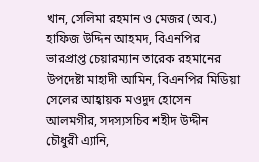খান, সেলিমা রহমান ও মেজর (অব.) হাফিজ উদ্দিন আহমদ, বিএনপির ভারপ্রাপ্ত চেয়ারম্যান তারেক রহমানের উপদেষ্টা মাহাদী আমিন, বিএনপির মিডিয়া সেলের আহ্বায়ক মওদুদ হোসেন আলমগীর, সদস্যসচিব শহীদ উদ্দীন চৌধুরী এ্যানি,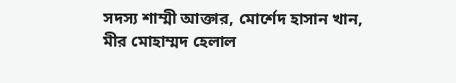সদস্য শাম্মী আক্তার, মোর্শেদ হাসান খান, মীর মোহাম্মদ হেলাল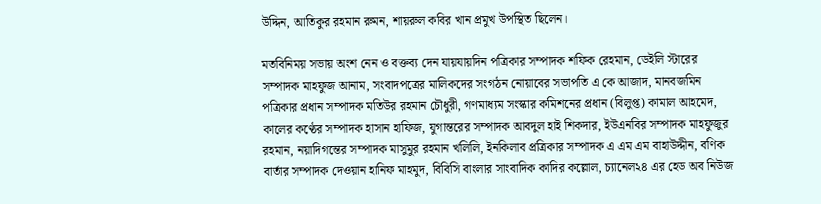উদ্দিন, আতিকুর রহমান রুমন, শায়রুল কবির খান প্রমুখ উপস্থিত ছিলেন।

মতবিনিময় সভায় অংশ নেন ও বক্তব্য দেন যায়যায়দিন পত্রিকার সম্পাদক শফিক রেহমান, ডেইলি স্টারের সম্পাদক মাহফুজ আনাম, সংবাদপত্রের মালিকদের সংগঠন নোয়াবের সভাপতি এ কে আজাদ, মানবজমিন পত্রিকার প্রধান সম্পাদক মতিউর রহমান চৌধুরী, গণমাধ্যম সংস্কার কমিশনের প্রধান (বিলুপ্ত) কামাল আহমেদ, কালের কণ্ঠের সম্পাদক হাসান হাফিজ, যুগান্তরের সম্পাদক আবদুল হাই শিকদার, ইউএনবির সম্পাদক মাহফুজুর রহমান, নয়াদিগন্তের সম্পাদক মাসুমুর রহমান খলিলি, ইনকিলাব প্রত্রিকার সম্পাদক এ এম এম বাহাউদ্দীন, বণিক বার্তার সম্পাদক দেওয়ান হানিফ মাহমুদ, বিবিসি বাংলার সাংবাদিক কাদির কল্লোল, চ্যানেল২৪ এর হেড অব নিউজ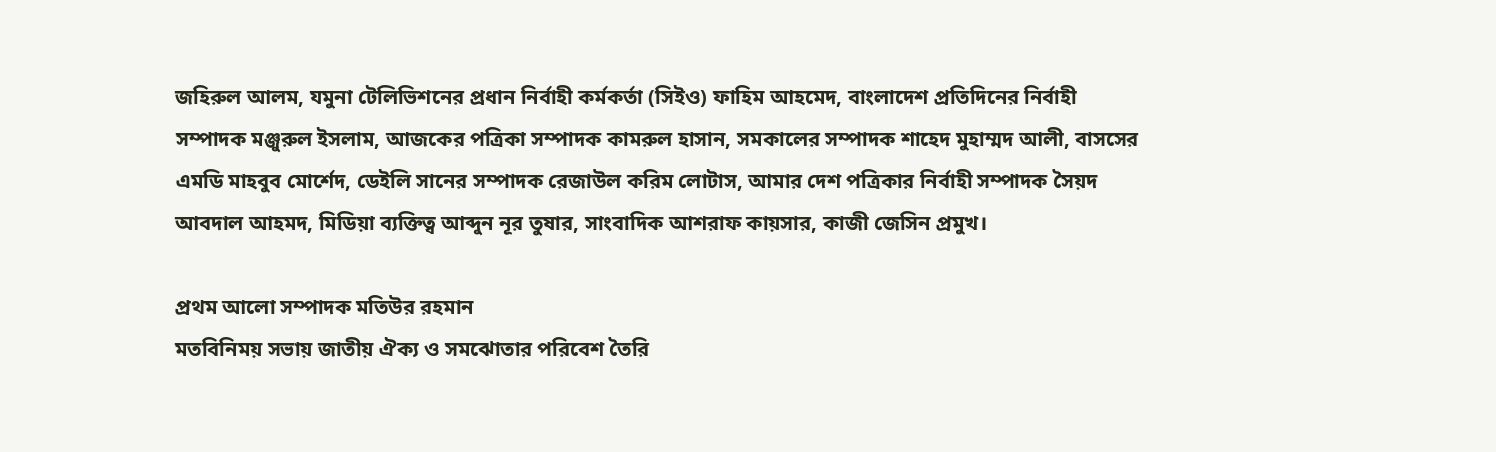জহিরুল আলম, যমুনা টেলিভিশনের প্রধান নির্বাহী কর্মকর্তা (সিইও) ফাহিম আহমেদ, বাংলাদেশ প্রতিদিনের নির্বাহী সম্পাদক মঞ্জুরুল ইসলাম, আজকের পত্রিকা সম্পাদক কামরুল হাসান, সমকালের সম্পাদক শাহেদ মুহাম্মদ আলী, বাসসের এমডি মাহবুব মোর্শেদ, ডেইলি সানের সম্পাদক রেজাউল করিম লোটাস, আমার দেশ পত্রিকার নির্বাহী সম্পাদক সৈয়দ আবদাল আহমদ, মিডিয়া ব্যক্তিত্ব আব্দুন নূর তুষার, সাংবাদিক আশরাফ কায়সার, কাজী জেসিন প্রমুখ।

প্রথম আলো সম্পাদক মতিউর রহমান
মতবিনিময় সভায় জাতীয় ঐক্য ও সমঝোতার পরিবেশ তৈরি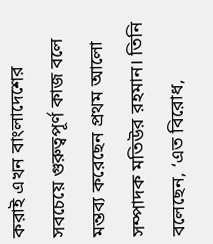করাই এখন বাংলাদেশের সবচেয়ে গুরুত্বপূর্ণ কাজ বলে মন্তব্য করেছেন প্রথম আলো সম্পাদক মতিউর রহমান। তিনি বলেছেন, ‘এত বিরোধ,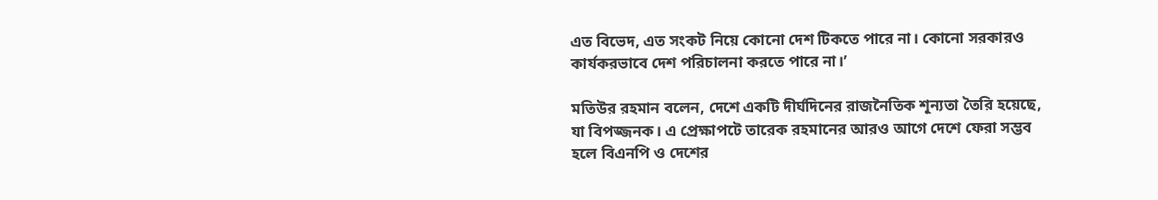এত বিভেদ, এত সংকট নিয়ে কোনো দেশ টিকতে পারে না। কোনো সরকারও কার্যকরভাবে দেশ পরিচালনা করতে পারে না।’

মতিউর রহমান বলেন, দেশে একটি দীর্ঘদিনের রাজনৈতিক শূন্যতা তৈরি হয়েছে, যা বিপজ্জনক। এ প্রেক্ষাপটে তারেক রহমানের আরও আগে দেশে ফেরা সম্ভব হলে বিএনপি ও দেশের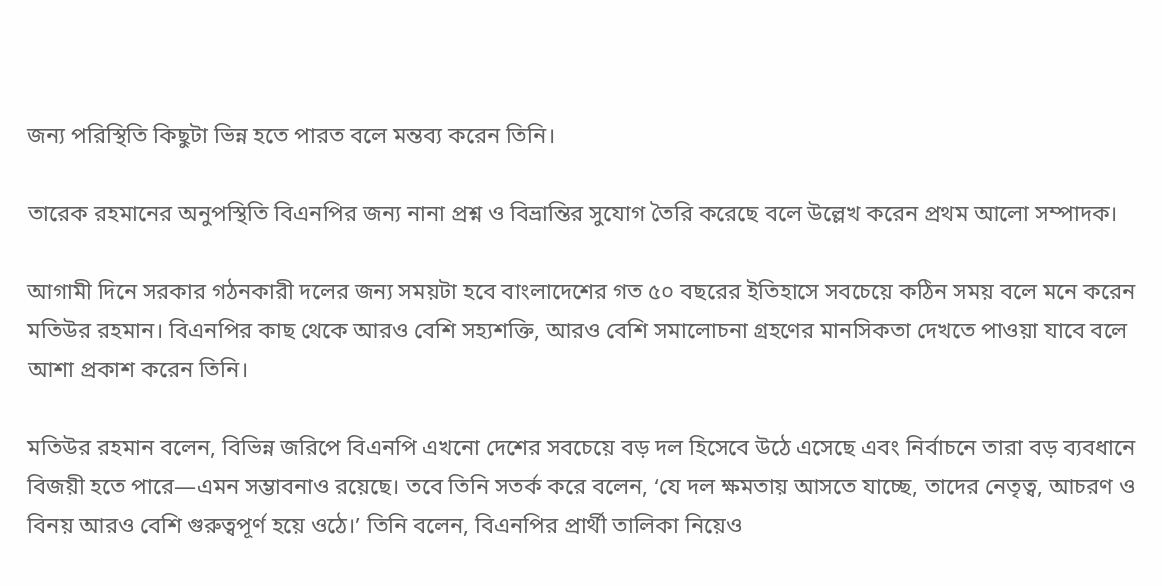জন্য পরিস্থিতি কিছুটা ভিন্ন হতে পারত বলে মন্তব্য করেন তিনি।

তারেক রহমানের অনুপস্থিতি বিএনপির জন্য নানা প্রশ্ন ও বিভ্রান্তির সুযোগ তৈরি করেছে বলে উল্লেখ করেন প্রথম আলো সম্পাদক।

আগামী দিনে সরকার গঠনকারী দলের জন্য সময়টা হবে বাংলাদেশের গত ৫০ বছরের ইতিহাসে সবচেয়ে কঠিন সময় বলে মনে করেন মতিউর রহমান। বিএনপির কাছ থেকে আরও বেশি সহ্যশক্তি, আরও বেশি সমালোচনা গ্রহণের মানসিকতা দেখতে পাওয়া যাবে বলে আশা প্রকাশ করেন তিনি।

মতিউর রহমান বলেন, বিভিন্ন জরিপে বিএনপি এখনো দেশের সবচেয়ে বড় দল হিসেবে উঠে এসেছে এবং নির্বাচনে তারা বড় ব্যবধানে বিজয়ী হতে পারে—এমন সম্ভাবনাও রয়েছে। তবে তিনি সতর্ক করে বলেন, ‘যে দল ক্ষমতায় আসতে যাচ্ছে, তাদের নেতৃত্ব, আচরণ ও বিনয় আরও বেশি গুরুত্বপূর্ণ হয়ে ওঠে।’ তিনি বলেন, বিএনপির প্রার্থী তালিকা নিয়েও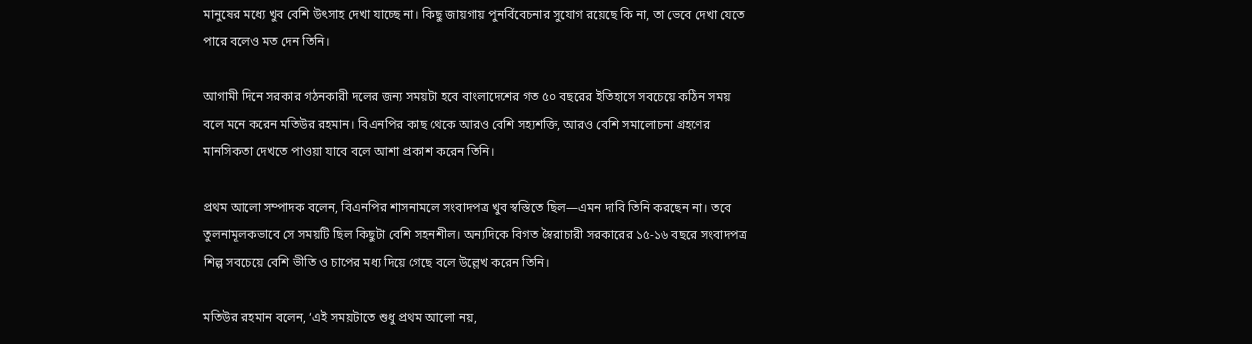মানুষের মধ্যে খুব বেশি উৎসাহ দেখা যাচ্ছে না। কিছু জায়গায় পুনর্বিবেচনার সুযোগ রয়েছে কি না, তা ভেবে দেখা যেতে পারে বলেও মত দেন তিনি।

আগামী দিনে সরকার গঠনকারী দলের জন্য সময়টা হবে বাংলাদেশের গত ৫০ বছরের ইতিহাসে সবচেয়ে কঠিন সময় বলে মনে করেন মতিউর রহমান। বিএনপির কাছ থেকে আরও বেশি সহ্যশক্তি, আরও বেশি সমালোচনা গ্রহণের মানসিকতা দেখতে পাওয়া যাবে বলে আশা প্রকাশ করেন তিনি।

প্রথম আলো সম্পাদক বলেন, বিএনপির শাসনামলে সংবাদপত্র খুব স্বস্তিতে ছিল—এমন দাবি তিনি করছেন না। তবে তুলনামূলকভাবে সে সময়টি ছিল কিছুটা বেশি সহনশীল। অন্যদিকে বিগত স্বৈরাচারী সরকারের ১৫-১৬ বছরে সংবাদপত্র শিল্প সবচেয়ে বেশি ভীতি ও চাপের মধ্য দিয়ে গেছে বলে উল্লেখ করেন তিনি।

মতিউর রহমান বলেন, ‘এই সময়টাতে শুধু প্রথম আলো নয়,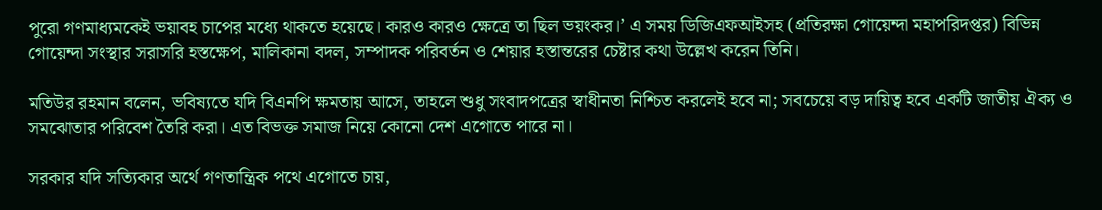পুরো গণমাধ্যমকেই ভয়াবহ চাপের মধ্যে থাকতে হয়েছে। কারও কারও ক্ষেত্রে তা ছিল ভয়ংকর।’ এ সময় ডিজিএফআইসহ (প্রতিরক্ষা গোয়েন্দা মহাপরিদপ্তর) বিভিন্ন গোয়েন্দা সংস্থার সরাসরি হস্তক্ষেপ, মালিকানা বদল, সম্পাদক পরিবর্তন ও শেয়ার হস্তান্তরের চেষ্টার কথা উল্লেখ করেন তিনি।

মতিউর রহমান বলেন, ভবিষ্যতে যদি বিএনপি ক্ষমতায় আসে, তাহলে শুধু সংবাদপত্রের স্বাধীনতা নিশ্চিত করলেই হবে না; সবচেয়ে বড় দায়িত্ব হবে একটি জাতীয় ঐক্য ও সমঝোতার পরিবেশ তৈরি করা। এত বিভক্ত সমাজ নিয়ে কোনো দেশ এগোতে পারে না।

সরকার যদি সত্যিকার অর্থে গণতান্ত্রিক পথে এগোতে চায়,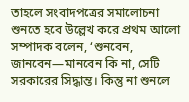তাহলে সংবাদপত্রের সমালোচনা শুনতে হবে উল্লেখ করে প্রথম আলো সম্পাদক বলেন, ‘শুনবেন, জানবেন—মানবেন কি না, সেটি সরকারের সিদ্ধান্ত। কিন্তু না শুনলে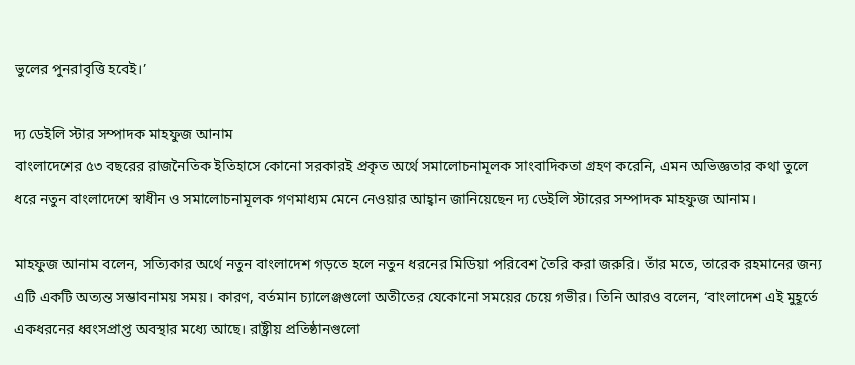ভুলের পুনরাবৃত্তি হবেই।’

দ্য ডেইলি স্টার সম্পাদক মাহফুজ আনাম
বাংলাদেশের ৫৩ বছরের রাজনৈতিক ইতিহাসে কোনো সরকারই প্রকৃত অর্থে সমালোচনামূলক সাংবাদিকতা গ্রহণ করেনি, এমন অভিজ্ঞতার কথা তুলে ধরে নতুন বাংলাদেশে স্বাধীন ও সমালোচনামূলক গণমাধ্যম মেনে নেওয়ার আহ্বান জানিয়েছেন দ্য ডেইলি স্টারের সম্পাদক মাহফুজ আনাম।

মাহফুজ আনাম বলেন, সত্যিকার অর্থে নতুন বাংলাদেশ গড়তে হলে নতুন ধরনের মিডিয়া পরিবেশ তৈরি করা জরুরি। তাঁর মতে, তারেক রহমানের জন্য এটি একটি অত্যন্ত সম্ভাবনাময় সময়। কারণ, বর্তমান চ্যালেঞ্জগুলো অতীতের যেকোনো সময়ের চেয়ে গভীর। তিনি আরও বলেন, ‘বাংলাদেশ এই মুহূর্তে একধরনের ধ্বংসপ্রাপ্ত অবস্থার মধ্যে আছে। রাষ্ট্রীয় প্রতিষ্ঠানগুলো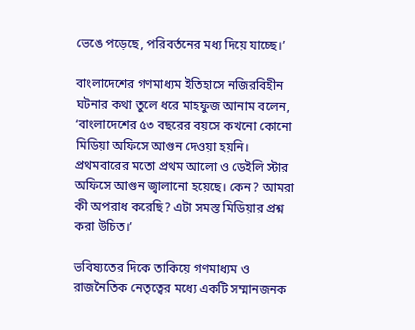ভেঙে পড়েছে, পরিবর্তনের মধ্য দিয়ে যাচ্ছে।’

বাংলাদেশের গণমাধ্যম ইতিহাসে নজিরবিহীন ঘটনার কথা তুলে ধরে মাহফুজ আনাম বলেন, ‘বাংলাদেশের ৫৩ বছরের বয়সে কখনো কোনো মিডিয়া অফিসে আগুন দেওয়া হয়নি। প্রথমবারের মতো প্রথম আলো ও ডেইলি স্টার অফিসে আগুন জ্বালানো হয়েছে। কেন? আমরা কী অপরাধ করেছি? এটা সমস্ত মিডিয়ার প্রশ্ন করা উচিত।’

ভবিষ্যতের দিকে তাকিয়ে গণমাধ্যম ও রাজনৈতিক নেতৃত্বের মধ্যে একটি সম্মানজনক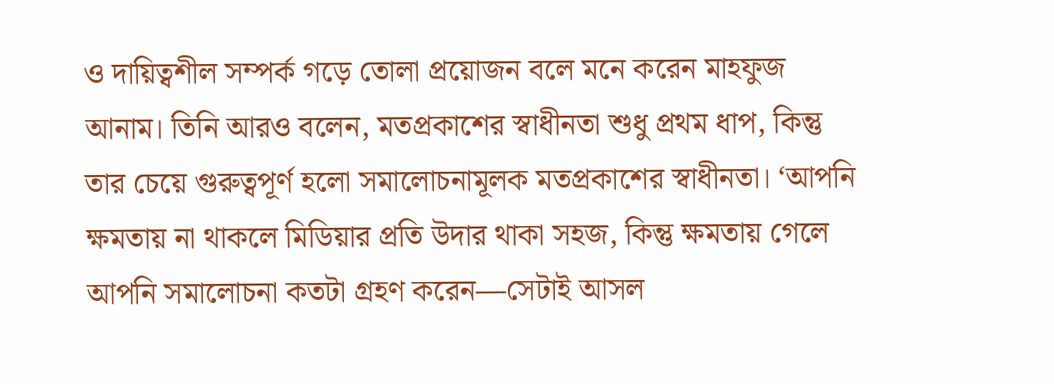ও দায়িত্বশীল সম্পর্ক গড়ে তোলা প্রয়োজন বলে মনে করেন মাহফুজ আনাম। তিনি আরও বলেন, মতপ্রকাশের স্বাধীনতা শুধু প্রথম ধাপ, কিন্তু তার চেয়ে গুরুত্বপূর্ণ হলো সমালোচনামূলক মতপ্রকাশের স্বাধীনতা। ‘আপনি ক্ষমতায় না থাকলে মিডিয়ার প্রতি উদার থাকা সহজ, কিন্তু ক্ষমতায় গেলে আপনি সমালোচনা কতটা গ্রহণ করেন—সেটাই আসল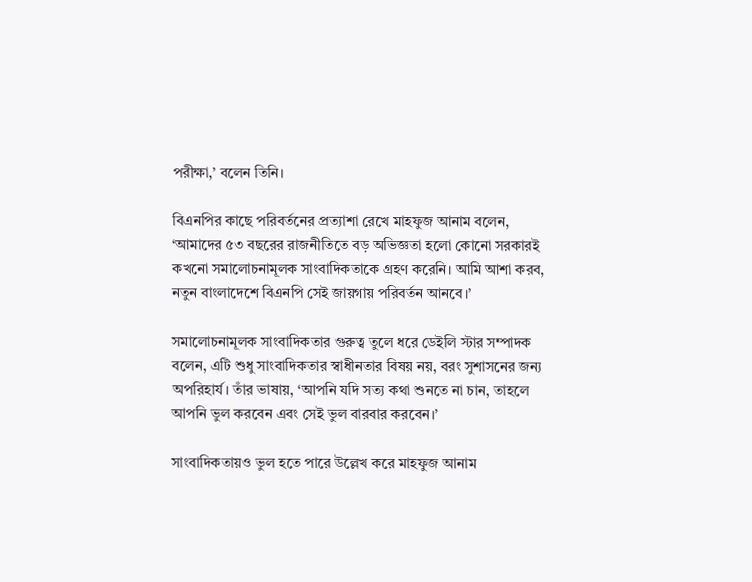পরীক্ষা,’ বলেন তিনি।

বিএনপির কাছে পরিবর্তনের প্রত্যাশা রেখে মাহফুজ আনাম বলেন, ‘আমাদের ৫৩ বছরের রাজনীতিতে বড় অভিজ্ঞতা হলো কোনো সরকারই কখনো সমালোচনামূলক সাংবাদিকতাকে গ্রহণ করেনি। আমি আশা করব, নতুন বাংলাদেশে বিএনপি সেই জায়গায় পরিবর্তন আনবে।’

সমালোচনামূলক সাংবাদিকতার গুরুত্ব তুলে ধরে ডেইলি স্টার সম্পাদক বলেন, এটি শুধু সাংবাদিকতার স্বাধীনতার বিষয় নয়, বরং সুশাসনের জন্য অপরিহার্য। তাঁর ভাষায়, ‘আপনি যদি সত্য কথা শুনতে না চান, তাহলে আপনি ভুল করবেন এবং সেই ভুল বারবার করবেন।’

সাংবাদিকতায়ও ভুল হতে পারে উল্লেখ করে মাহফুজ আনাম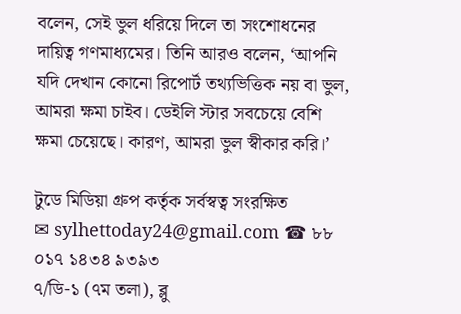বলেন, সেই ভুল ধরিয়ে দিলে তা সংশোধনের দায়িত্ব গণমাধ্যমের। তিনি আরও বলেন, ‘আপনি যদি দেখান কোনো রিপোর্ট তথ্যভিত্তিক নয় বা ভুল, আমরা ক্ষমা চাইব। ডেইলি স্টার সবচেয়ে বেশি ক্ষমা চেয়েছে। কারণ, আমরা ভুল স্বীকার করি।’

টুডে মিডিয়া গ্রুপ কর্তৃক সর্বস্বত্ব সংরক্ষিত
✉ sylhettoday24@gmail.com ☎ ৮৮ ০১৭ ১৪৩৪ ৯৩৯৩
৭/ডি-১ (৭ম তলা), ব্লু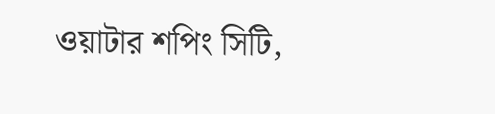ওয়াটার শপিং সিটি,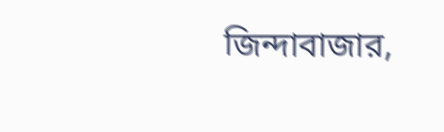জিন্দাবাজার,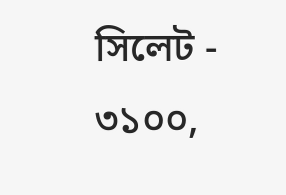সিলেট - ৩১০০,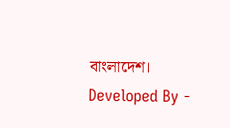বাংলাদেশ।
Developed By -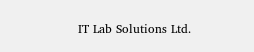IT Lab Solutions Ltd.